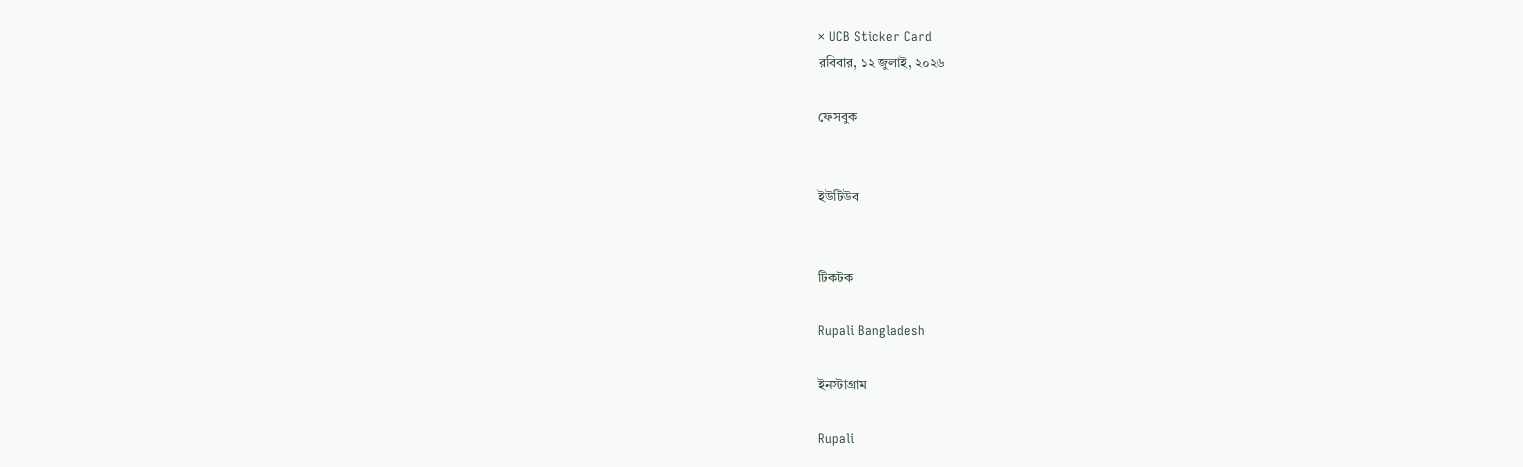× UCB Sticker Card
রবিবার, ১২ জুলাই, ২০২৬

ফেসবুক


ইউটিউব


টিকটক

Rupali Bangladesh

ইনস্টাগ্রাম

Rupali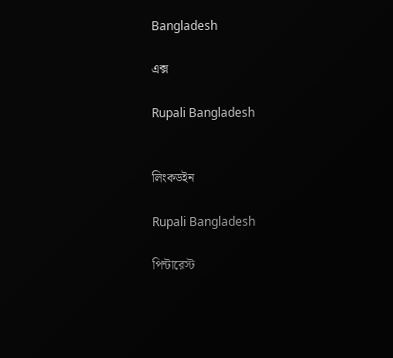Bangladesh

এক্স

Rupali Bangladesh


লিংকডইন

Rupali Bangladesh

পিন্টারেস্ট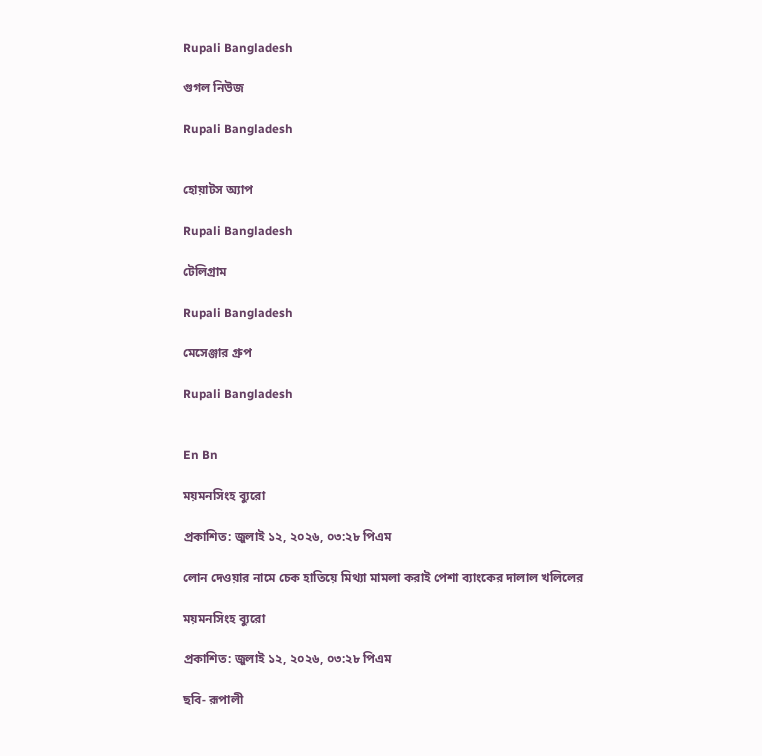Rupali Bangladesh

গুগল নিউজ

Rupali Bangladesh


হোয়াটস অ্যাপ

Rupali Bangladesh

টেলিগ্রাম

Rupali Bangladesh

মেসেঞ্জার গ্রুপ

Rupali Bangladesh


En Bn

ময়মনসিংহ ব্যুরো

প্রকাশিত: জুলাই ১২, ২০২৬, ০৩:২৮ পিএম

লোন দেওয়ার নামে চেক হাতিয়ে মিথ্যা মামলা করাই পেশা ব্যাংকের দালাল খলিলের

ময়মনসিংহ ব্যুরো

প্রকাশিত: জুলাই ১২, ২০২৬, ০৩:২৮ পিএম

ছবি- রূপালী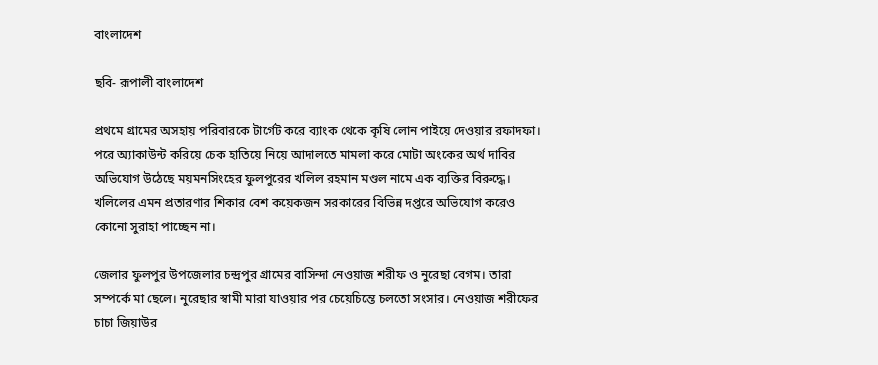বাংলাদেশ

ছবি- রূপালী বাংলাদেশ

প্রথমে গ্রামের অসহায় পরিবারকে টার্গেট করে ব্যাংক থেকে কৃষি লোন পাইয়ে দেওয়ার রফাদফা। পরে অ্যাকাউন্ট করিয়ে চেক হাতিয়ে নিয়ে আদালতে মামলা করে মোটা অংকের অর্থ দাবির অভিযোগ উঠেছে ময়মনসিংহের ফুলপুরের খলিল রহমান মণ্ডল নামে এক ব্যক্তির বিরুদ্ধে। খলিলের এমন প্রতারণার শিকার বেশ কয়েকজন সরকারের বিভিন্ন দপ্তরে অভিযোগ করেও কোনো সুরাহা পাচ্ছেন না।

জেলার ফুলপুর উপজেলার চন্দ্রপুর গ্রামের বাসিন্দা নেওয়াজ শরীফ ও নুরেছা বেগম। তারা সম্পর্কে মা ছেলে। নুরেছার স্বামী মারা যাওয়ার পর চেয়েচিন্তে চলতো সংসার। নেওয়াজ শরীফের চাচা জিয়াউর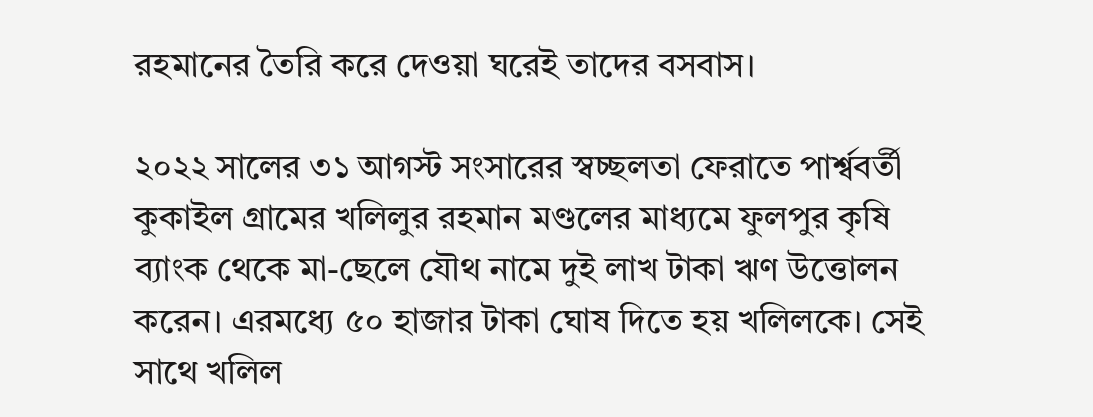রহমানের তৈরি করে দেওয়া ঘরেই তাদের বসবাস।

২০২২ সালের ৩১ আগস্ট সংসারের স্বচ্ছলতা ফেরাতে পার্শ্ববর্তী কুকাইল গ্রামের খলিলুর রহমান মণ্ডলের মাধ্যমে ফুলপুর কৃষি ব্যাংক থেকে মা-ছেলে যৌথ নামে দুই লাখ টাকা ঋণ উত্তোলন করেন। এরমধ্যে ৫০ হাজার টাকা ঘোষ দিতে হয় খলিলকে। সেই সাথে খলিল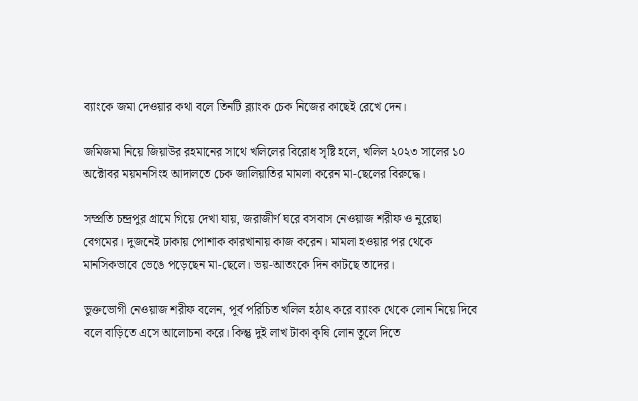ব্যাংকে জমা দেওয়ার কথা বলে তিনটি ব্ল্যাংক চেক নিজের কাছেই রেখে দেন।

জমিজমা নিয়ে জিয়াউর রহমানের সাথে খলিলের বিরোধ সৃষ্টি হলে, খলিল ২০২৩ সালের ১০ অক্টোবর ময়মনসিংহ আদালতে চেক জালিয়াতির মামলা করেন মা-ছেলের বিরুদ্ধে।

সম্প্রতি চন্দ্রপুর গ্রামে গিয়ে দেখা যায়, জরাজীর্ণ ঘরে বসবাস নেওয়াজ শরীফ ও নুরেছা বেগমের। দুজনেই ঢাকায় পোশাক কারখানায় কাজ করেন। মামলা হওয়ার পর থেকে মানসিকভাবে ভেঙে পড়েছেন মা-ছেলে। ভয়-আতংকে দিন কাটছে তাদের।

ভুক্তভোগী নেওয়াজ শরীফ বলেন, পূর্ব পরিচিত খলিল হঠাৎ করে ব্যাংক থেকে লোন নিয়ে দিবে বলে বাড়িতে এসে আলোচনা করে। কিন্তু দুই লাখ টাকা কৃষি লোন তুলে দিতে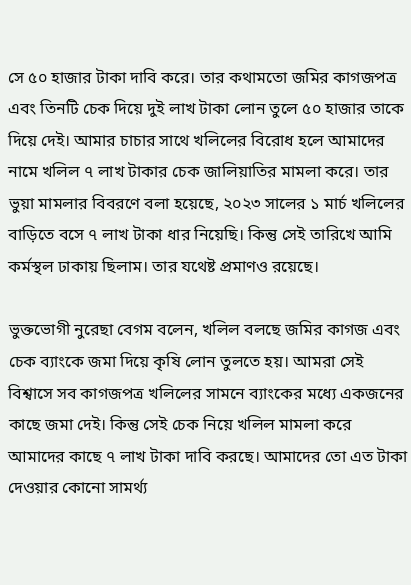সে ৫০ হাজার টাকা দাবি করে। তার কথামতো জমির কাগজপত্র এবং তিনটি চেক দিয়ে দুই লাখ টাকা লোন তুলে ৫০ হাজার তাকে দিয়ে দেই। আমার চাচার সাথে খলিলের বিরোধ হলে আমাদের নামে খলিল ৭ লাখ টাকার চেক জালিয়াতির মামলা করে। তার ভুয়া মামলার বিবরণে বলা হয়েছে, ২০২৩ সালের ১ মার্চ খলিলের বাড়িতে বসে ৭ লাখ টাকা ধার নিয়েছি। কিন্তু সেই তারিখে আমি কর্মস্থল ঢাকায় ছিলাম। তার যথেষ্ট প্রমাণও রয়েছে।

ভুক্তভোগী নুরেছা বেগম বলেন, খলিল বলছে জমির কাগজ এবং চেক ব্যাংকে জমা দিয়ে কৃষি লোন তুলতে হয়। আমরা সেই বিশ্বাসে সব কাগজপত্র খলিলের সামনে ব্যাংকের মধ্যে একজনের কাছে জমা দেই। কিন্তু সেই চেক নিয়ে খলিল মামলা করে আমাদের কাছে ৭ লাখ টাকা দাবি করছে। আমাদের তো এত টাকা দেওয়ার কোনো সামর্থ্য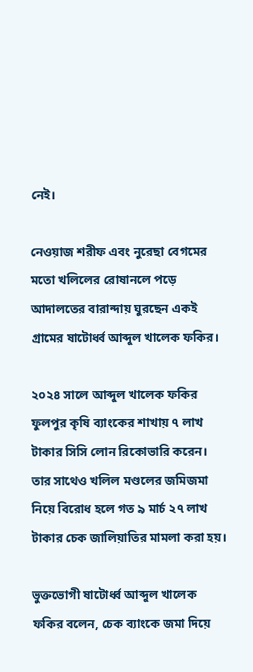নেই।

নেওয়াজ শরীফ এবং নুরেছা বেগমের মতো খলিলের রোষানলে পড়ে আদালতের বারান্দায় ঘুরছেন একই গ্রামের ষাটোর্ধ্ব আব্দুল খালেক ফকির।

২০২৪ সালে আব্দুল খালেক ফকির ফুলপুর কৃষি ব্যাংকের শাখায় ৭ লাখ টাকার সিসি লোন রিকোভারি করেন। তার সাথেও খলিল মণ্ডলের জমিজমা নিয়ে বিরোধ হলে গত ৯ মার্চ ২৭ লাখ টাকার চেক জালিয়াতির মামলা করা হয়।

ভুক্তভোগী ষাটোর্ধ্ব আব্দুল খালেক ফকির বলেন, চেক ব্যাংকে জমা দিয়ে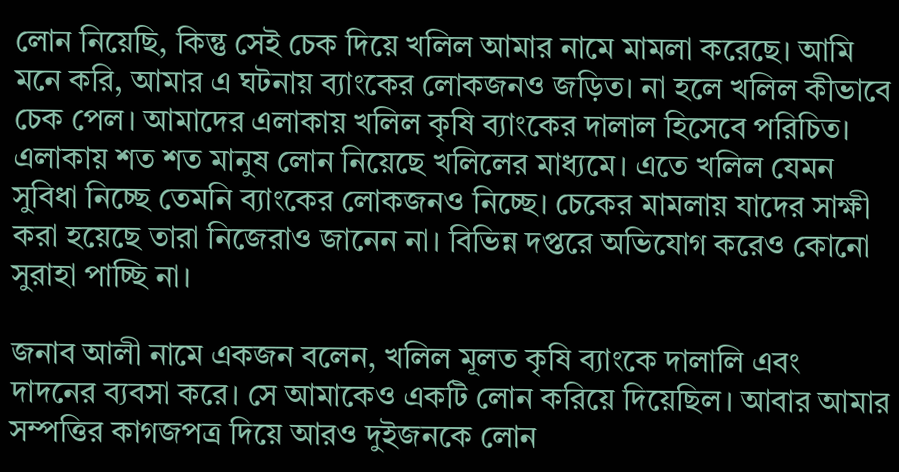লোন নিয়েছি, কিন্তু সেই চেক দিয়ে খলিল আমার নামে মামলা করেছে। আমি মনে করি, আমার এ ঘটনায় ব্যাংকের লোকজনও জড়িত। না হলে খলিল কীভাবে চেক পেল। আমাদের এলাকায় খলিল কৃষি ব্যাংকের দালাল হিসেবে পরিচিত। এলাকায় শত শত মানুষ লোন নিয়েছে খলিলের মাধ্যমে। এতে খলিল যেমন সুবিধা নিচ্ছে তেমনি ব্যাংকের লোকজনও নিচ্ছে। চেকের মামলায় যাদের সাক্ষী করা হয়েছে তারা নিজেরাও জানেন না। বিভিন্ন দপ্তরে অভিযোগ করেও কোনো সুরাহা পাচ্ছি না।

জনাব আলী নামে একজন বলেন, খলিল মূলত কৃষি ব্যাংকে দালালি এবং দাদনের ব্যবসা করে। সে আমাকেও একটি লোন করিয়ে দিয়েছিল। আবার আমার সম্পত্তির কাগজপত্র দিয়ে আরও দুইজনকে লোন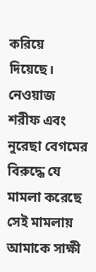করিয়ে দিয়েছে। নেওয়াজ শরীফ এবং নুরেছা বেগমের বিরুদ্ধে যে মামলা করেছে সেই মামলায় আমাকে সাক্ষী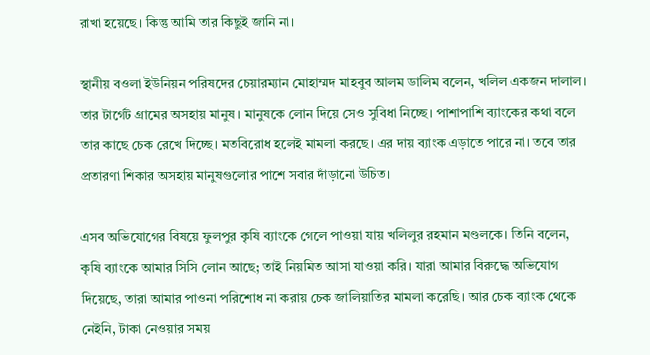রাখা হয়েছে। কিন্তু আমি তার কিছুই জানি না।

স্থানীয় বওলা ইউনিয়ন পরিষদের চেয়ারম্যান মোহাম্মদ মাহবুব আলম ডালিম বলেন, খলিল একজন দালাল। তার টার্গেট গ্রামের অসহায় মানুষ। মানুষকে লোন দিয়ে সেও সুবিধা নিচ্ছে। পাশাপাশি ব্যাংকের কথা বলে তার কাছে চেক রেখে দিচ্ছে। মতবিরোধ হলেই মামলা করছে। এর দায় ব্যাংক এড়াতে পারে না। তবে তার প্রতারণা শিকার অসহায় মানুষগুলোর পাশে সবার দাঁড়ানো উচিত।

এসব অভিযোগের বিষয়ে ফুলপুর কৃষি ব্যাংকে গেলে পাওয়া যায় খলিলুর রহমান মণ্ডলকে। তিনি বলেন, কৃষি ব্যাংকে আমার সিসি লোন আছে; তাই নিয়মিত আসা যাওয়া করি। যারা আমার বিরুদ্ধে অভিযোগ দিয়েছে, তারা আমার পাওনা পরিশোধ না করায় চেক জালিয়াতির মামলা করেছি। আর চেক ব্যাংক থেকে নেইনি, টাকা নেওয়ার সময়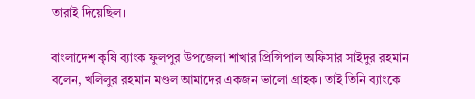তারাই দিয়েছিল।

বাংলাদেশ কৃষি ব্যাংক ফুলপুর উপজেলা শাখার প্রিন্সিপাল অফিসার সাইদুর রহমান বলেন, খলিলুর রহমান মণ্ডল আমাদের একজন ভালো গ্রাহক। তাই তিনি ব্যাংকে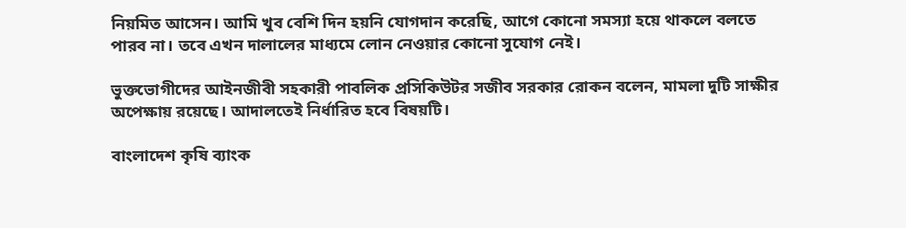নিয়মিত আসেন। আমি খুব বেশি দিন হয়নি যোগদান করেছি, আগে কোনো সমস্যা হয়ে থাকলে বলতে পারব না। তবে এখন দালালের মাধ্যমে লোন নেওয়ার কোনো সুযোগ নেই।

ভুক্তভোগীদের আইনজীবী সহকারী পাবলিক প্রসিকিউটর সজীব সরকার রোকন বলেন, মামলা দুটি সাক্ষীর অপেক্ষায় রয়েছে। আদালতেই নির্ধারিত হবে বিষয়টি।

বাংলাদেশ কৃষি ব্যাংক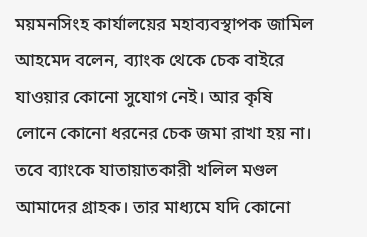ময়মনসিংহ কার্যালয়ের মহাব্যবস্থাপক জামিল আহমেদ বলেন, ব্যাংক থেকে চেক বাইরে যাওয়ার কোনো সুযোগ নেই। আর কৃষি লোনে কোনো ধরনের চেক জমা রাখা হয় না। তবে ব্যাংকে যাতায়াতকারী খলিল মণ্ডল আমাদের গ্রাহক। তার মাধ্যমে যদি কোনো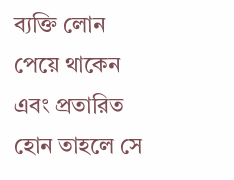ব্যক্তি লোন পেয়ে থাকেন এবং প্রতারিত হোন তাহলে সে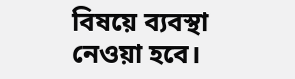বিষয়ে ব্যবস্থা নেওয়া হবে।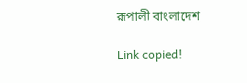রূপালী বাংলাদেশ

Link copied!